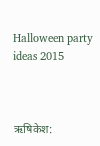Halloween party ideas 2015



ऋषिकेश: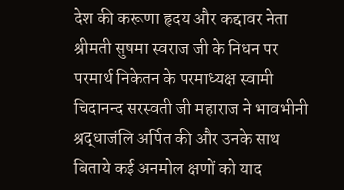देश की करूणा हृदय और कद्दावर नेता श्रीमती सुषमा स्वराज जी के निधन पर परमार्थ निकेतन के परमाध्यक्ष स्वामी चिदानन्द सरस्वती जी महाराज ने भावभीनी श्रद्धाजंलि अर्पित की और उनके साथ बिताये कई अनमोल क्षणों को याद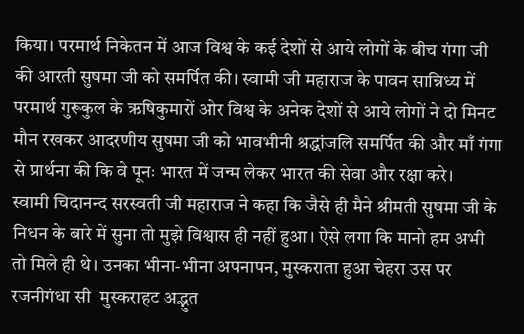किया। परमार्थ निकेतन में आज विश्व के कई देशों से आये लोगों के बीच गंगा जी की आरती सुषमा जी को समर्पित की। स्वामी जी महाराज के पावन सान्निध्य में परमार्थ गुरूकुल के ऋषिकुमारों ओर विश्व के अनेक देशों से आये लोगों ने दो मिनट मौन रखकर आदरणीय सुषमा जी को भावभीनी श्रद्धांजलि समर्पित की और माँ गंगा से प्रार्थना की कि वे पूनः भारत में जन्म लेकर भारत की सेवा और रक्षा करे।
स्वामी चिदानन्द सरस्वती जी महाराज ने कहा कि जैसे ही मैने श्रीमती सुषमा जी के निधन के बारे में सुना तो मुझे विश्वास ही नहीं हुआ। ऐसे लगा कि मानो हम अभी तो मिले ही थे। उनका भीना-भीना अपनापन, मुस्कराता हुआ चेहरा उस पर रजनीगंधा सी  मुस्कराहट अद्भुत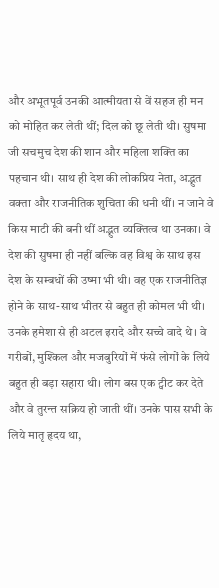और अभूतपूर्व उनकी आत्मीयता से वें सहज ही मन को मोहित कर लेती थीं; दिल को छू लेती थी। सुषमा जी सचमुच देश की शान और महिला शक्ति का पहचान थी। साथ ही देश की लोकप्रिय नेता, अद्भुत वक्ता और राजनीतिक शुचिता की धनी थीं। न जाने वे किस माटी की बनी थीं अद्भुत व्यक्तित्व था उनका। वे देश की सुषमा ही नहीं बल्कि वह विश्व के साथ इस देश के सम्बधों की उष्मा भी थी। वह एक राजनीतिज्ञ होने के साथ-साथ भीतर से बहुत ही कोमल भी थी। उनके हमेशा से ही अटल इरादे और सच्चे वादे थे। वे गरीबों, मुश्किल और मजबुरियों में फंसे लोगों के लिये बहुत ही बड़ा सहारा थी। लोग बस एक ट्वीट कर देते और वे तुरन्त सक्रिय हो जाती थीं। उनके पास सभी के लिये मातृ हृदय था,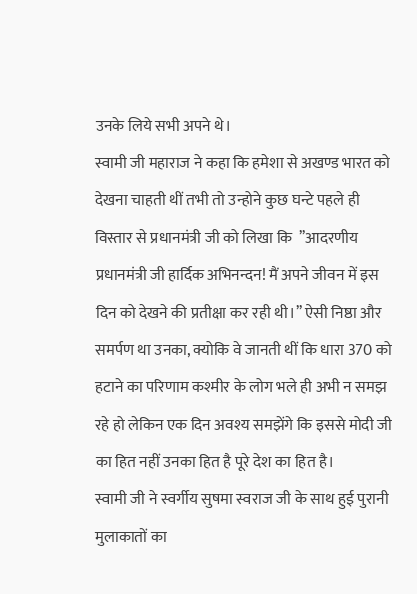उनके लिये सभी अपने थे।
स्वामी जी महाराज ने कहा कि हमेशा से अखण्ड भारत को देखना चाहती थीं तभी तो उन्होने कुछ घन्टे पहले ही विस्तार से प्रधानमंत्री जी को लिखा कि  ’’आदरणीय प्रधानमंत्री जी हार्दिक अभिनन्दन! मैं अपने जीवन में इस दिन को देखने की प्रतीक्षा कर रही थी।’’ ऐसी निष्ठा और समर्पण था उनका, क्योकि वे जानती थीं कि धारा 370 को हटाने का परिणाम कश्मीर के लोग भले ही अभी न समझ रहे हो लेकिन एक दिन अवश्य समझेंगे कि इससे मोदी जी का हित नहीं उनका हित है पूरे देश का हित है।
स्वामी जी ने स्वर्गीय सुषमा स्वराज जी के साथ हुई पुरानी मुलाकातों का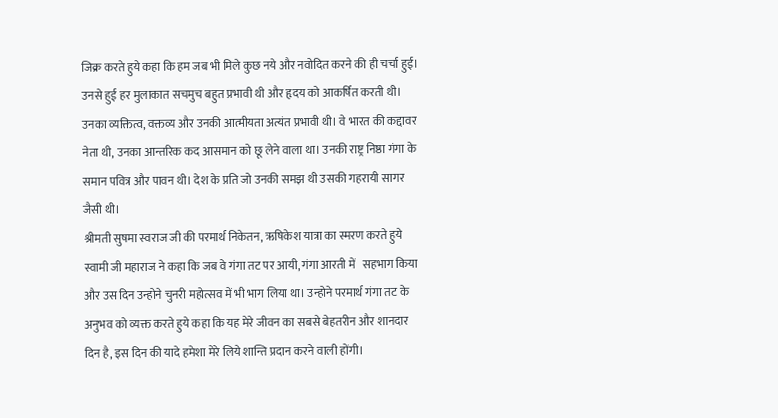जिक्र करते हुये कहा कि हम जब भी मिले कुछ नये और नवोदित करने की ही चर्चा हुई। उनसे हुई हर मुलाकात सचमुच बहुत प्रभावी थी और हृदय को आकर्षित करती थी। उनका व्यक्तित्व, वक्तव्य और उनकी आत्मीयता अत्यंत प्रभावी थी। वे भारत की कद्दावर नेता थी, उनका आन्तरिक कद आसमान को छू लेने वाला था। उनकी राष्ट्र निष्ठा गंगा के समान पवित्र और पावन थी। देश के प्रति जो उनकी समझ थी उसकी गहरायी सागर जैसी थी।
श्रीमती सुषमा स्वराज जी की परमार्थ निकेतन, ऋषिकेश यात्रा का स्मरण करते हुये स्वामी जी महाराज ने कहा कि जब वे गंगा तट पर आयी, गंगा आरती में   सहभाग किया और उस दिन उन्होने चुनरी महोत्सव में भी भाग लिया था। उन्होने परमार्थ गंगा तट के अनुभव को व्यक्त करते हुये कहा कि यह मेरे जीवन का सबसे बेहतरीन और शानदार दिन है, इस दिन की यादे हमेशा मेरे लिये शान्ति प्रदान करने वाली होंगी।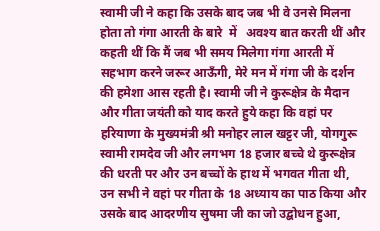स्वामी जी ने कहा कि उसके बाद जब भी वे उनसे मिलना होता तो गंगा आरती के बारे  में   अवश्य बात करती थीं और कहती थीं कि मैं जब भी समय मिलेगा गंगा आरती में सहभाग करने जरूर आऊँगी, मेरे मन में गंगा जी के दर्शन की हमेशा आस रहती है। स्वामी जी ने कुरूक्षेत्र के मैदान और गीता जयंती को याद करते हुये कहा कि वहां पर हरियाणा के मुख्यमंत्री श्री मनोहर लाल खट्टर जी, योगगुरू स्वामी रामदेव जी और लगभग 18 हजार बच्चे थे कुरूक्षेत्र की धरती पर और उन बच्चों के हाथ में भगवत गीता थी, उन सभी ने वहां पर गीता के 18 अध्याय का पाठ किया और उसके बाद आदरणीय सुषमा जी का जो उद्बोधन हुआ,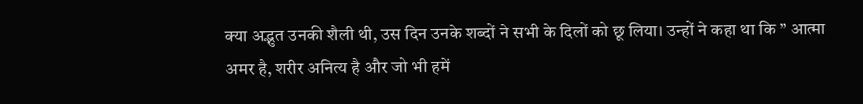क्या अद्भुत उनकी शैली थी, उस दिन उनके शब्दों ने सभी के दिलों को छू लिया। उन्हों ने कहा था कि ’’ आत्मा अमर है, शरीर अनित्य है और जो भी हमें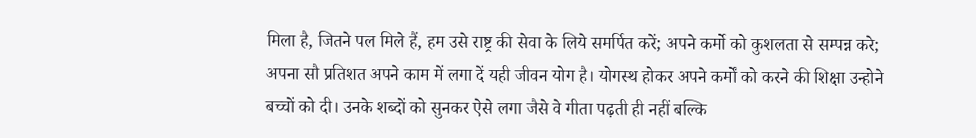मिला है, जितने पल मिले हैं, हम उसे राष्ट्र की सेवा के लिये समर्पित करें; अपने कर्मो को कुशलता से सम्पन्न करे; अपना सौ प्रतिशत अपने काम में लगा दें यही जीवन योग है। योगस्थ होकर अपने कर्मों को करने की शिक्षा उन्होने बच्चों को दी। उनके शब्दों को सुनकर ऐसे लगा जैसे वे गीता पढ़ती ही नहीं बल्कि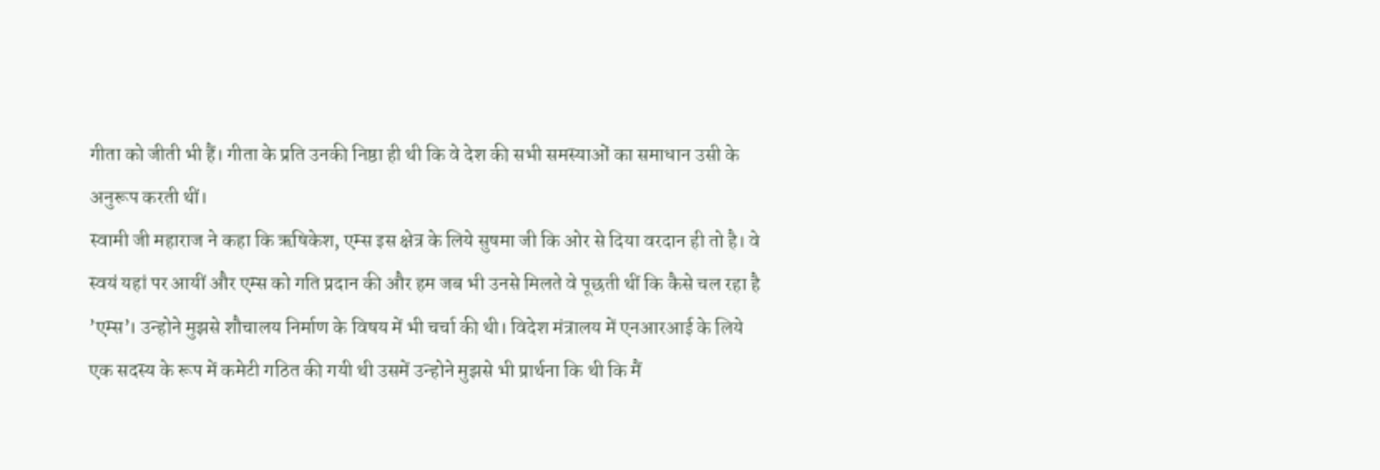गीता को जीती भी हैं। गीता के प्रति उनकी निष्ठा ही थी कि वे देश की सभी समस्याओं का समाधान उसी के अनुरूप करती थीं।
स्वामी जी महाराज ने कहा कि ऋषिकेश, एम्स इस क्षेत्र के लिये सुषमा जी कि ओर से दिया वरदान ही तो है। वे स्वयं यहां पर आयीं और एम्स को गति प्रदान की और हम जब भी उनसे मिलते वे पूछती थीं कि कैसे चल रहा है ’एम्स’। उन्होने मुझसे शौचालय निर्माण के विषय में भी चर्चा की थी। विदेश मंत्रालय में एनआरआई के लिये एक सदस्य के रूप में कमेटी गठित की गयी थी उसमें उन्होने मुझसे भी प्रार्थना कि थी कि मैं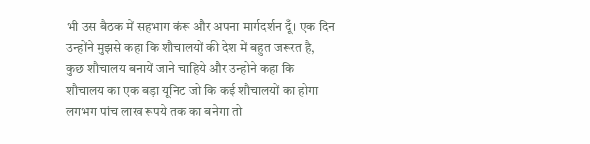भी उस बैठक में सहभाग कंरू और अपना मार्गदर्शन दूँ। एक दिन उन्होंने मुझसे कहा कि शौचालयों की देश में बहुत जरूरत है, कुछ शौचालय बनायें जाने चाहिये और उन्होने कहा कि शौचालय का एक बड़ा यूनिट जो कि कई शौचालयों का होगा लगभग पांच लाख रूपये तक का बनेगा तो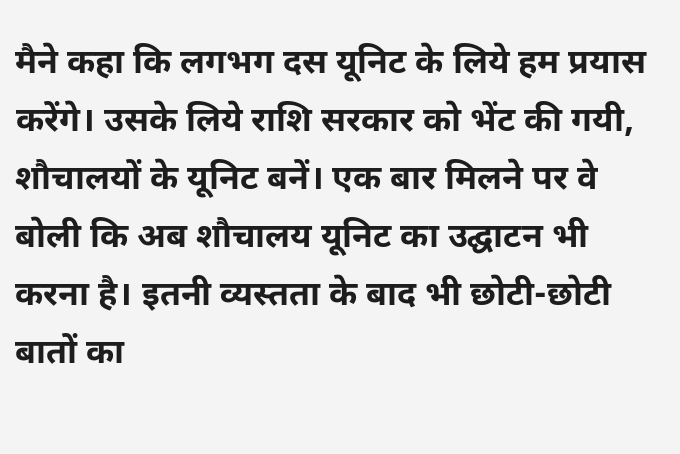मैने कहा कि लगभग दस यूनिट के लिये हम प्रयास करेंगे। उसके लिये राशि सरकार को भेंट की गयी, शौचालयों के यूनिट बनें। एक बार मिलने पर वे बोली कि अब शौचालय यूनिट का उद्घाटन भी करना है। इतनी व्यस्तता के बाद भी छोटी-छोटी बातों का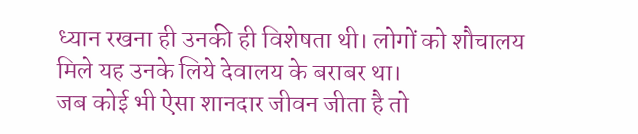ध्यान रखना ही उनकी ही विशेषता थी। लोगों को शौचालय मिले यह उनके लिये देवालय के बराबर था।
जब कोई भी ऐसा शानदार जीवन जीता है तो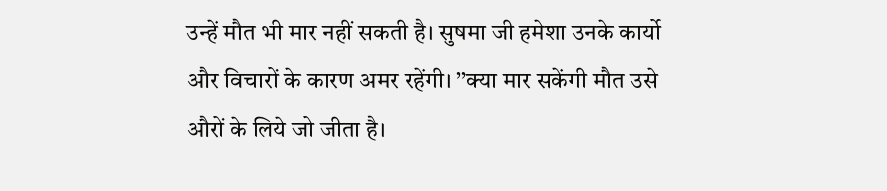उन्हें मौत भी मार नहीं सकती है। सुषमा जी हमेशा उनके कार्यो और विचारों के कारण अमर रहेंगी। ’’क्या मार सकेंगी मौत उसे औरों के लिये जो जीता है।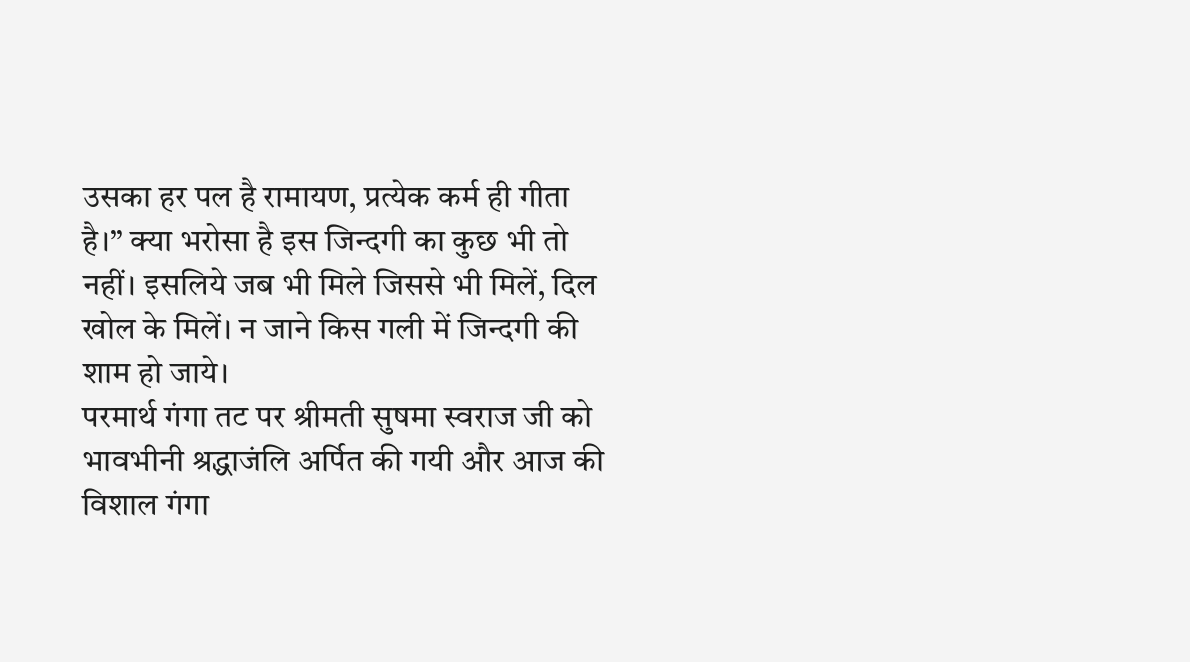उसका हर पल है रामायण, प्रत्येक कर्म ही गीता है।’’ क्या भरोसा है इस जिन्दगी का कुछ भी तो नहीं। इसलिये जब भी मिले जिससे भी मिलें, दिल खोल के मिलें। न जाने किस गली में जिन्दगी की शाम हो जाये।
परमार्थ गंगा तट पर श्रीमती सुषमा स्वराज जी को भावभीनी श्रद्धाजंलि अर्पित की गयी और आज की विशाल गंगा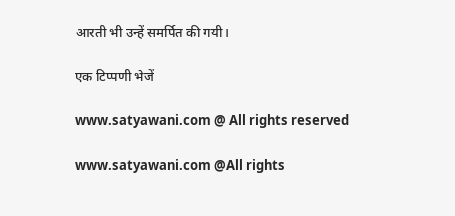आरती भी उन्हें समर्पित की गयी।

एक टिप्पणी भेजें

www.satyawani.com @ All rights reserved

www.satyawani.com @All rights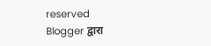reserved
Blogger द्वारा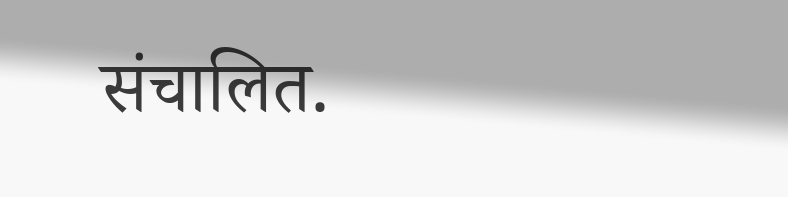संचालित.